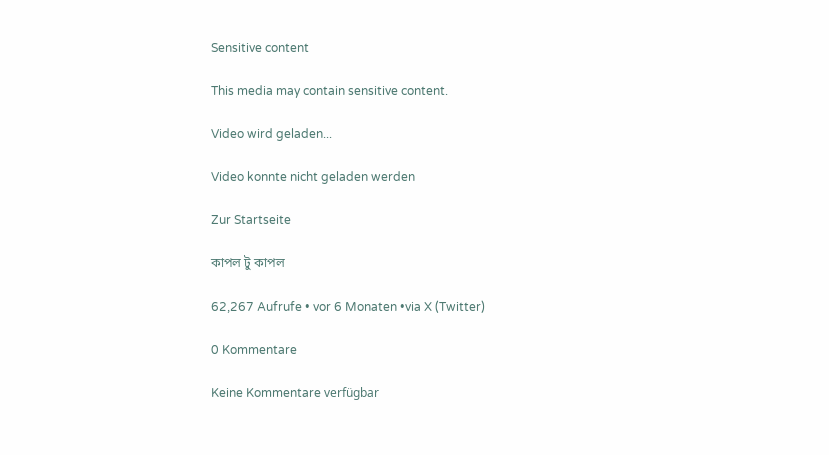Sensitive content

This media may contain sensitive content.

Video wird geladen...

Video konnte nicht geladen werden

Zur Startseite

কাপল টু কাপল

62,267 Aufrufe • vor 6 Monaten •via X (Twitter)

0 Kommentare

Keine Kommentare verfügbar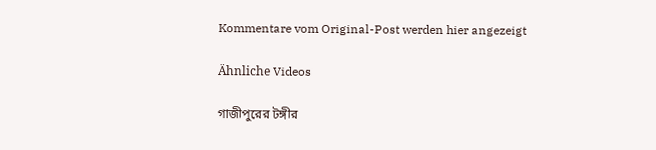Kommentare vom Original-Post werden hier angezeigt

Ähnliche Videos

গাজীপুরের টঙ্গীর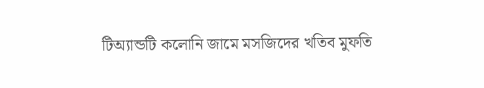টিঅ্যান্ডটি কলোনি জামে মসজিদের খতিব মুফতি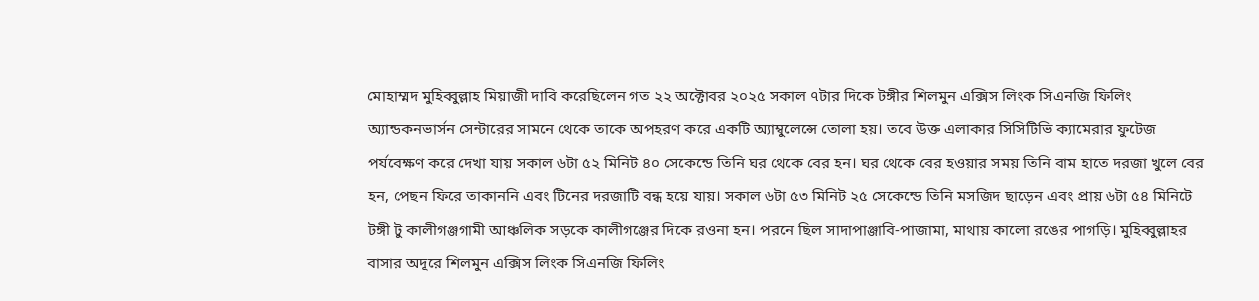মোহাম্মদ মুহিব্বুল্লাহ মিয়াজী দাবি করেছিলেন গত ২২ অক্টোবর ২০২৫ সকাল ৭টার দিকে টঙ্গীর শিলমুন এক্সিস লিংক সিএনজি ফিলিং অ্যান্ডকনভার্সন সেন্টারের সামনে থেকে তাকে অপহরণ করে একটি অ্যাম্বুলেন্সে তোলা হয়। তবে উক্ত এলাকার সিসিটিভি ক্যামেরার ফুটেজ পর্যবেক্ষণ করে দেখা যায় সকাল ৬টা ৫২ মিনিট ৪০ সেকেন্ডে তিনি ঘর থেকে বের হন। ঘর থেকে বের হওয়ার সময় তিনি বাম হাতে দরজা খুলে বের হন, পেছন ফিরে তাকাননি এবং টিনের দরজাটি বন্ধ হয়ে যায়। সকাল ৬টা ৫৩ মিনিট ২৫ সেকেন্ডে তিনি মসজিদ ছাড়েন এবং প্রায় ৬টা ৫৪ মিনিটে টঙ্গী টু কালীগঞ্জগামী আঞ্চলিক সড়কে কালীগঞ্জের দিকে রওনা হন। পরনে ছিল সাদাপাঞ্জাবি-পাজামা, মাথায় কালো রঙের পাগড়ি। মুহিব্বুল্লাহর বাসার অদূরে শিলমুন এক্সিস লিংক সিএনজি ফিলিং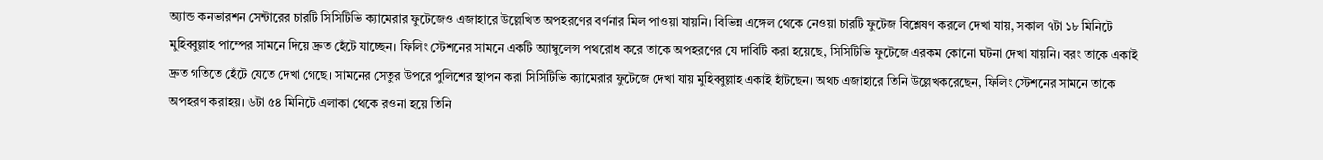অ্যান্ড কনভারশন সেন্টারের চারটি সিসিটিভি ক্যামেরার ফুটেজেও এজাহারে উল্লেখিত অপহরণের বর্ণনার মিল পাওয়া যায়নি। বিভিন্ন এঙ্গেল থেকে নেওয়া চারটি ফুটেজ বিশ্লেষণ করলে দেখা যায়, সকাল ৭টা ১৮ মিনিটে মুহিব্বুল্লাহ পাম্পের সামনে দিয়ে দ্রুত হেঁটে যাচ্ছেন। ফিলিং স্টেশনের সামনে একটি অ্যাম্বুলেন্স পথরোধ করে তাকে অপহরণের যে দাবিটি করা হয়েছে, সিসিটিভি ফুটেজে এরকম কোনো ঘটনা দেখা যায়নি। বরং তাকে একাই দ্রুত গতিতে হেঁটে যেতে দেখা গেছে। সামনের সেতুর উপরে পুলিশের স্থাপন করা সিসিটিভি ক্যামেরার ফুটেজে দেখা যায় মুহিব্বুল্লাহ একাই হাঁটছেন। অথচ এজাহারে তিনি উল্লেখকরেছেন, ফিলিং স্টেশনের সামনে তাকে অপহরণ করাহয়। ৬টা ৫৪ মিনিটে এলাকা থেকে রওনা হয়ে তিনি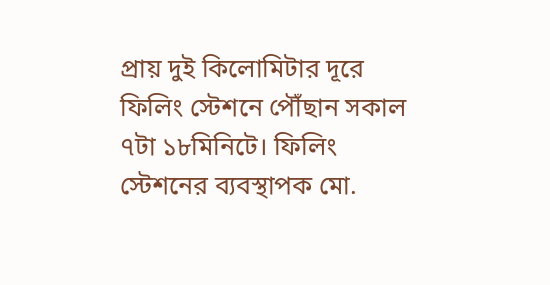প্রায় দুই কিলোমিটার দূরে ফিলিং স্টেশনে পৌঁছান সকাল ৭টা ১৮মিনিটে। ফিলিং স্টেশনের ব্যবস্থাপক মো.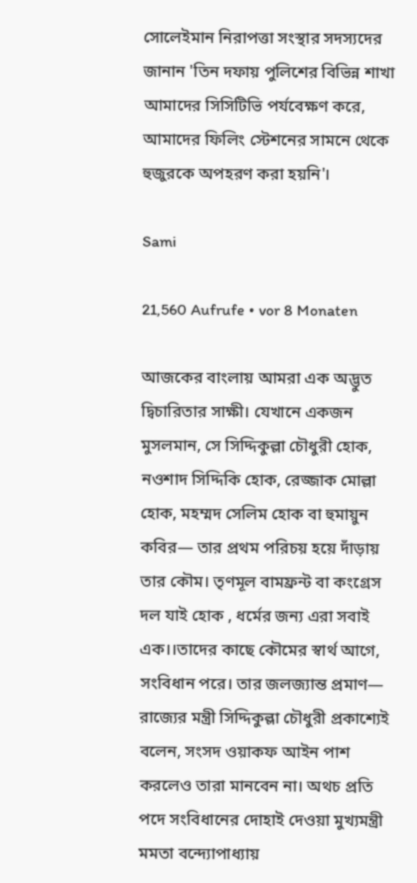সোলেইমান নিরাপত্তা সংস্থার সদস্যদের জানান 'তিন দফায় পুলিশের বিভিন্ন শাখা আমাদের সিসিটিভি পর্যবেক্ষণ করে, আমাদের ফিলিং স্টেশনের সামনে থেকে হুজুরকে অপহরণ করা হয়নি'।

Sami

21,560 Aufrufe • vor 8 Monaten

আজকের বাংলায় আমরা এক অদ্ভুত দ্বিচারিতার সাক্ষী। যেখানে একজন মুসলমান, সে সিদ্দিকুল্লা চৌধুরী হোক, নওশাদ সিদ্দিকি হোক, রেজ্জাক মোল্লা হোক, মহম্মদ সেলিম হোক বা হুমায়ুন কবির— তার প্রথম পরিচয় হয়ে দাঁড়ায় তার কৌম। তৃণমূল বামফ্রন্ট বা কংগ্রেস দল যাই হোক , ধর্মের জন্য এরা সবাই এক।।তাদের কাছে কৌমের স্বার্থ আগে, সংবিধান পরে। তার জলজ্যান্ত প্রমাণ— রাজ্যের মন্ত্রী সিদ্দিকুল্লা চৌধুরী প্রকাশ্যেই বলেন, সংসদ ওয়াকফ আইন পাশ করলেও তারা মানবেন না। অথচ প্রতি পদে সংবিধানের দোহাই দেওয়া মুখ্যমন্ত্রী মমতা বন্দ্যোপাধ্যায়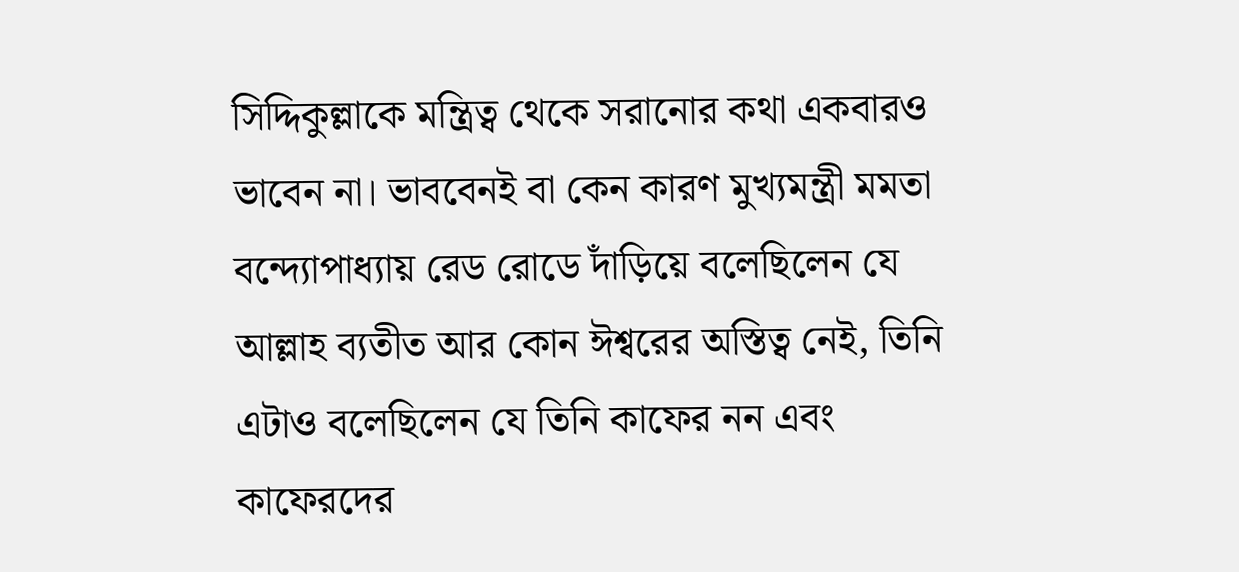সিদ্দিকুল্লাকে মন্ত্রিত্ব থেকে সরানোর কথা একবারও ভাবেন না। ভাববেনই বা কেন কারণ মুখ্যমন্ত্রী মমতা বন্দ্যোপাধ্যায় রেড রোডে দাঁড়িয়ে বলেছিলেন যে আল্লাহ ব্যতীত আর কোন ঈশ্বরের অস্তিত্ব নেই, তিনি এটাও বলেছিলেন যে তিনি কাফের নন এবং কাফেরদের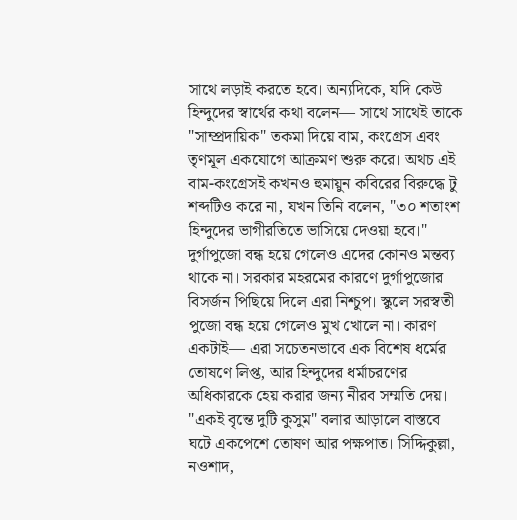সাথে লড়াই করতে হবে। অন্যদিকে, যদি কেউ হিন্দুদের স্বার্থের কথা বলেন— সাথে সাথেই তাকে "সাম্প্রদায়িক" তকমা দিয়ে বাম, কংগ্রেস এবং তৃণমূল একযোগে আক্রমণ শুরু করে। অথচ এই বাম-কংগ্রেসই কখনও হুমায়ুন কবিরের বিরুদ্ধে টু শব্দটিও করে না, যখন তিনি বলেন, "৩০ শতাংশ হিন্দুদের ভাগীরতিতে ভাসিয়ে দেওয়া হবে।" দুর্গাপুজো বন্ধ হয়ে গেলেও এদের কোনও মন্তব্য থাকে না। সরকার মহরমের কারণে দুর্গাপুজোর বিসর্জন পিছিয়ে দিলে এরা নিশ্চুপ। স্কুলে সরস্বতী পুজো বন্ধ হয়ে গেলেও মুখ খোলে না। কারণ একটাই— এরা সচেতনভাবে এক বিশেষ ধর্মের তোষণে লিপ্ত, আর হিন্দুদের ধর্মাচরণের অধিকারকে হেয় করার জন্য নীরব সম্মতি দেয়। "একই বৃন্তে দুটি কুসুম" বলার আড়ালে বাস্তবে ঘটে একপেশে তোষণ আর পক্ষপাত। সিদ্দিকুল্লা, নওশাদ,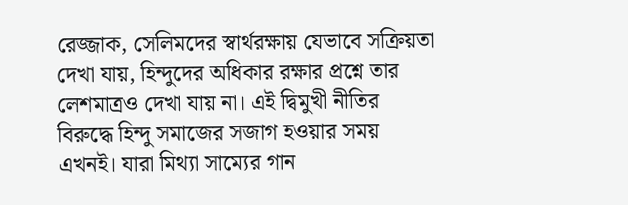রেজ্জাক, সেলিমদের স্বার্থরক্ষায় যেভাবে সক্রিয়তা দেখা যায়, হিন্দুদের অধিকার রক্ষার প্রশ্নে তার লেশমাত্রও দেখা যায় না। এই দ্বিমুখী নীতির বিরুদ্ধে হিন্দু সমাজের সজাগ হওয়ার সময় এখনই। যারা মিথ্যা সাম্যের গান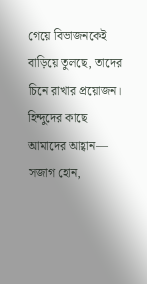গেয়ে বিভাজনকেই বাড়িয়ে তুলছে, তাদের চিনে রাখার প্রয়োজন। হিন্দুদের কাছে আমাদের আহ্বান— সজাগ হোন,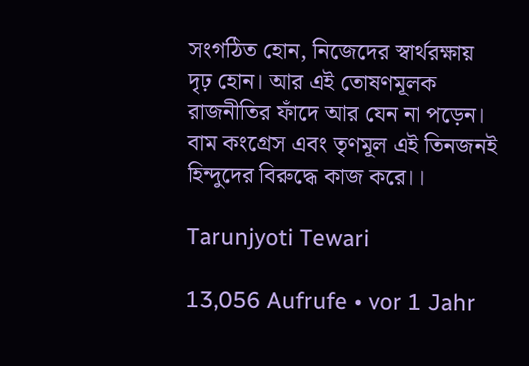সংগঠিত হোন, নিজেদের স্বার্থরক্ষায় দৃঢ় হোন। আর এই তোষণমূলক রাজনীতির ফাঁদে আর যেন না পড়েন। বাম কংগ্রেস এবং তৃণমূল এই তিনজনই হিন্দুদের বিরুদ্ধে কাজ করে।।

Tarunjyoti Tewari

13,056 Aufrufe • vor 1 Jahr